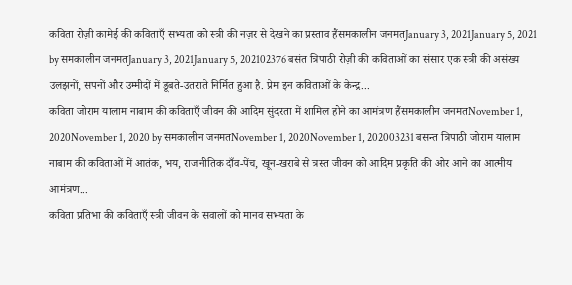कविता रोज़ी कामेई की कविताएँ सभ्यता को स्त्री की नज़र से देखने का प्रस्ताव हैंसमकालीन जनमतJanuary 3, 2021January 5, 2021 by समकालीन जनमतJanuary 3, 2021January 5, 202102376 बसंत त्रिपाठी रोज़ी की कविताओं का संसार एक स्त्री की असंख्य उलझनों, सपनों और उम्मीदों में डूबते-उतराते निर्मित हुआ है. प्रेम इन कविताओं के केन्द्र...
कविता जोराम यालाम नाबाम की कविताएँ जीवन की आदिम सुंदरता में शामिल होने का आमंत्रण हैंसमकालीन जनमतNovember 1, 2020November 1, 2020 by समकालीन जनमतNovember 1, 2020November 1, 202003231 बसन्त त्रिपाठी जोराम यालाम नाबाम की कविताओं में आतंक, भय, राजनीतिक दाँव-पेंच, खून-खराबे से त्रस्त जीवन को आदिम प्रकृति की ओर आने का आत्मीय आमंत्रण...
कविता प्रतिभा की कविताएँ स्त्री जीवन के सवालों को मानव सभ्यता के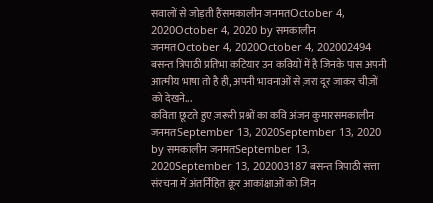सवालों से जोड़ती हैंसमकालीन जनमतOctober 4, 2020October 4, 2020 by समकालीन जनमतOctober 4, 2020October 4, 202002494 बसन्त त्रिपाठी प्रतिभा कटियार उन कवियों में है जिनके पास अपनी आत्मीय भाषा तो है ही, अपनी भावनाओं से ज़रा दूर जाकर चीज़ों को देखने...
कविता छूटते हुए ज़रूरी प्रश्नों का कवि अंजन कुमारसमकालीन जनमतSeptember 13, 2020September 13, 2020 by समकालीन जनमतSeptember 13, 2020September 13, 202003187 बसन्त त्रिपाठी सत्ता संरचना में अंतर्निहित क्रूर आकांक्षाओं को जिन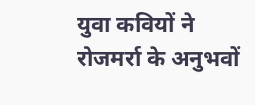युवा कवियों ने रोजमर्रा के अनुभवों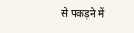से पकड़ने में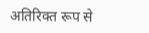अतिरिक्त रूप से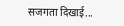सजगता दिखाई...